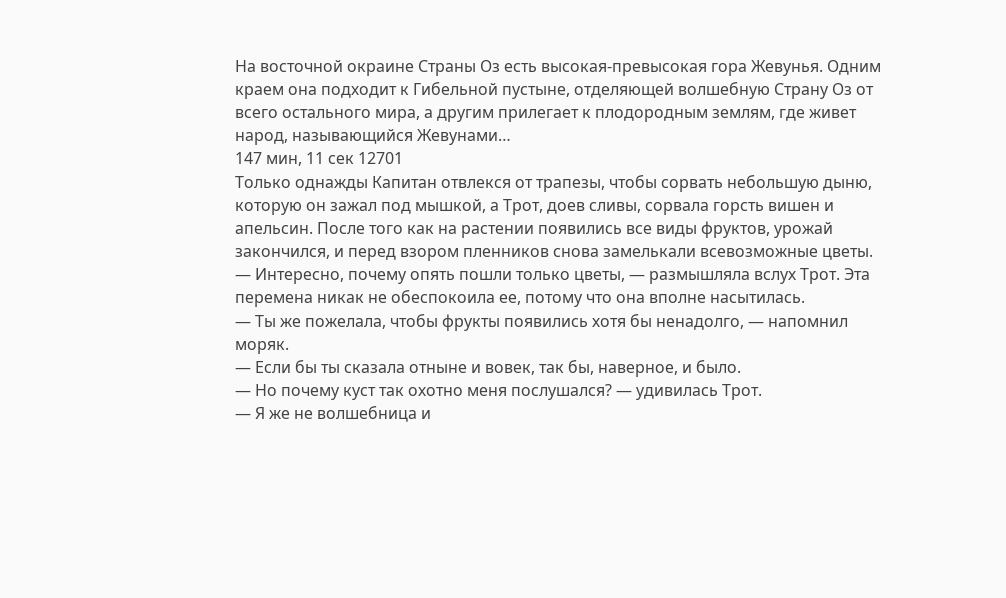На восточной окраине Страны Оз есть высокая-превысокая гора Жевунья. Одним краем она подходит к Гибельной пустыне, отделяющей волшебную Страну Оз от всего остального мира, а другим прилегает к плодородным землям, где живет народ, называющийся Жевунами…
147 мин, 11 сек 12701
Только однажды Капитан отвлекся от трапезы, чтобы сорвать небольшую дыню, которую он зажал под мышкой, а Трот, доев сливы, сорвала горсть вишен и апельсин. После того как на растении появились все виды фруктов, урожай закончился, и перед взором пленников снова замелькали всевозможные цветы.
— Интересно, почему опять пошли только цветы, — размышляла вслух Трот. Эта перемена никак не обеспокоила ее, потому что она вполне насытилась.
— Ты же пожелала, чтобы фрукты появились хотя бы ненадолго, — напомнил моряк.
— Если бы ты сказала отныне и вовек, так бы, наверное, и было.
— Но почему куст так охотно меня послушался? — удивилась Трот.
— Я же не волшебница и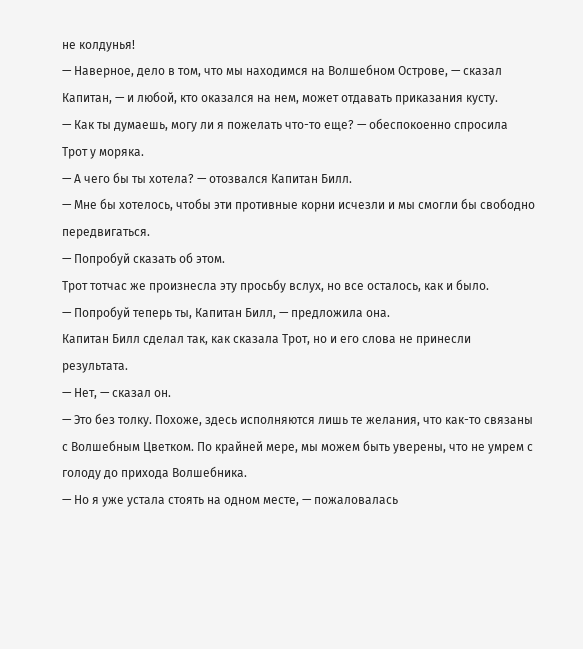не колдунья!
— Наверное, дело в том, что мы находимся на Волшебном Острове, — сказал Капитан, — и любой, кто оказался на нем, может отдавать приказания кусту.
— Как ты думаешь, могу ли я пожелать что-то еще? — обеспокоенно спросила Трот у моряка.
— А чего бы ты хотела? — отозвался Капитан Билл.
— Мне бы хотелось, чтобы эти противные корни исчезли и мы смогли бы свободно передвигаться.
— Попробуй сказать об этом.
Трот тотчас же произнесла эту просьбу вслух, но все осталось, как и было.
— Попробуй теперь ты, Капитан Билл, — предложила она.
Капитан Билл сделал так, как сказала Трот, но и его слова не принесли результата.
— Нет, — сказал он.
— Это без толку. Похоже, здесь исполняются лишь те желания, что как-то связаны с Волшебным Цветком. По крайней мере, мы можем быть уверены, что не умрем с голоду до прихода Волшебника.
— Но я уже устала стоять на одном месте, — пожаловалась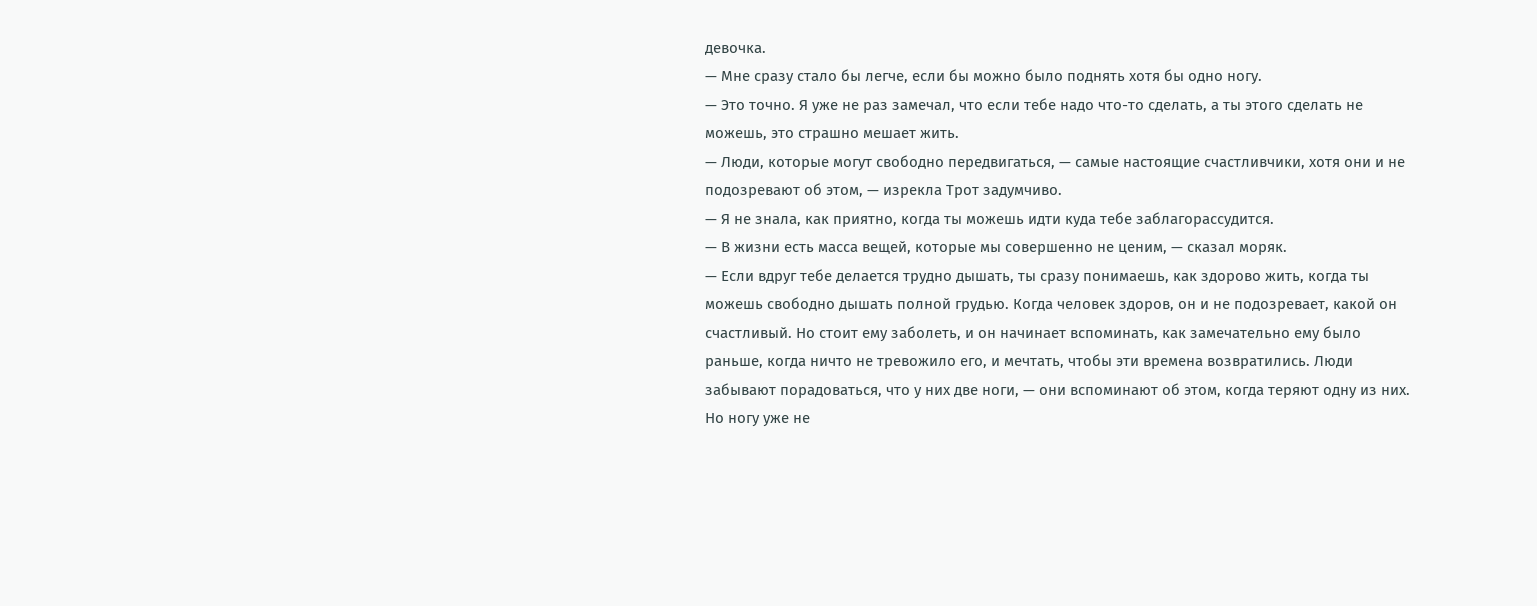девочка.
— Мне сразу стало бы легче, если бы можно было поднять хотя бы одно ногу.
— Это точно. Я уже не раз замечал, что если тебе надо что-то сделать, а ты этого сделать не можешь, это страшно мешает жить.
— Люди, которые могут свободно передвигаться, — самые настоящие счастливчики, хотя они и не подозревают об этом, — изрекла Трот задумчиво.
— Я не знала, как приятно, когда ты можешь идти куда тебе заблагорассудится.
— В жизни есть масса вещей, которые мы совершенно не ценим, — сказал моряк.
— Если вдруг тебе делается трудно дышать, ты сразу понимаешь, как здорово жить, когда ты можешь свободно дышать полной грудью. Когда человек здоров, он и не подозревает, какой он счастливый. Но стоит ему заболеть, и он начинает вспоминать, как замечательно ему было раньше, когда ничто не тревожило его, и мечтать, чтобы эти времена возвратились. Люди забывают порадоваться, что у них две ноги, — они вспоминают об этом, когда теряют одну из них. Но ногу уже не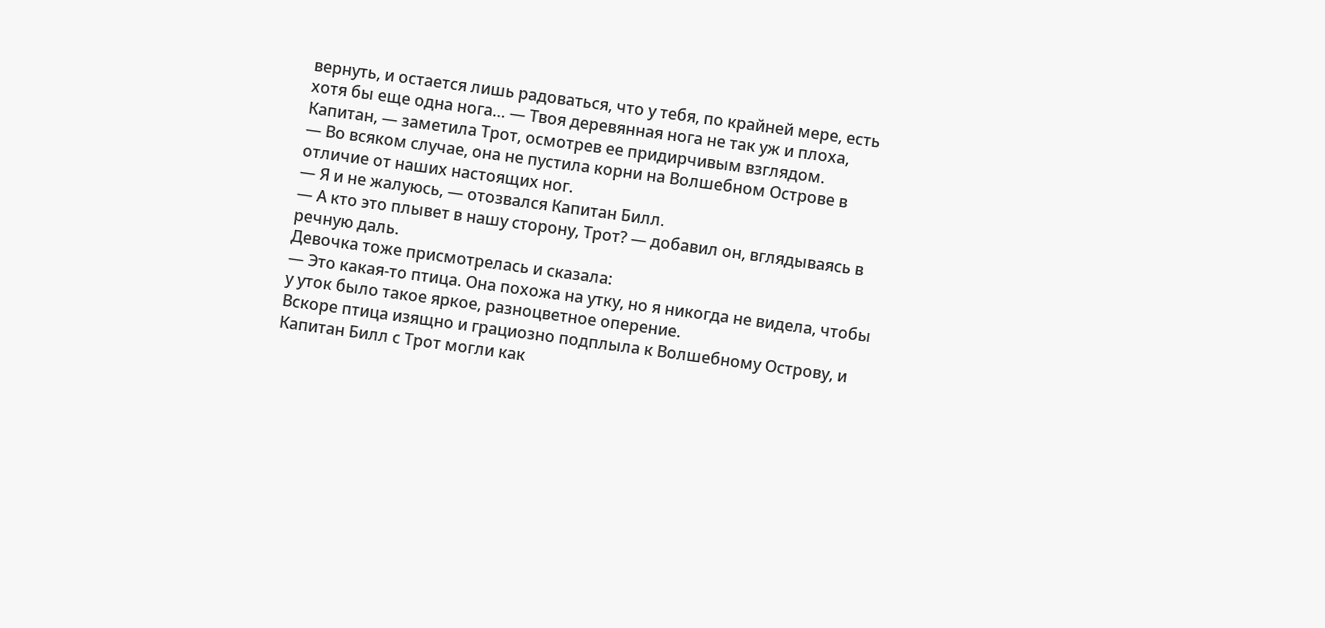вернуть, и остается лишь радоваться, что у тебя, по крайней мере, есть хотя бы еще одна нога… — Твоя деревянная нога не так уж и плоха, Капитан, — заметила Трот, осмотрев ее придирчивым взглядом.
— Во всяком случае, она не пустила корни на Волшебном Острове в отличие от наших настоящих ног.
— Я и не жалуюсь, — отозвался Капитан Билл.
— А кто это плывет в нашу сторону, Трот? — добавил он, вглядываясь в речную даль.
Девочка тоже присмотрелась и сказала:
— Это какая-то птица. Она похожа на утку, но я никогда не видела, чтобы у уток было такое яркое, разноцветное оперение.
Вскоре птица изящно и грациозно подплыла к Волшебному Острову, и Капитан Билл с Трот могли как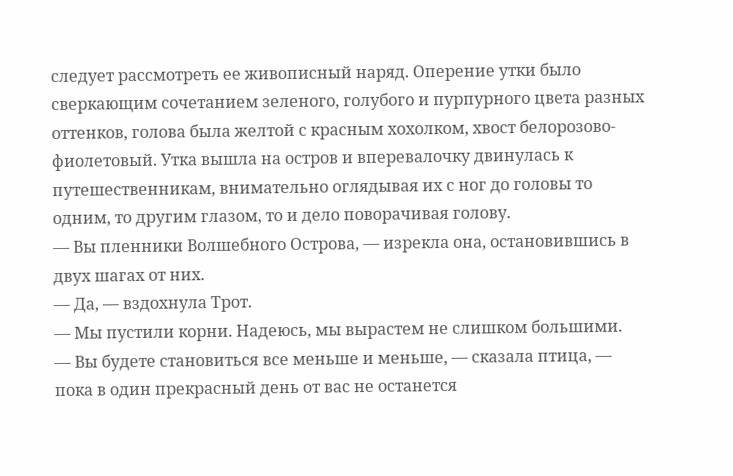следует рассмотреть ее живописный наряд. Оперение утки было сверкающим сочетанием зеленого, голубого и пурпурного цвета разных оттенков, голова была желтой с красным хохолком, хвост белорозово-фиолетовый. Утка вышла на остров и вперевалочку двинулась к путешественникам, внимательно оглядывая их с ног до головы то одним, то другим глазом, то и дело поворачивая голову.
— Вы пленники Волшебного Острова, — изрекла она, остановившись в двух шагах от них.
— Да, — вздохнула Трот.
— Мы пустили корни. Надеюсь, мы вырастем не слишком большими.
— Вы будете становиться все меньше и меньше, — сказала птица, — пока в один прекрасный день от вас не останется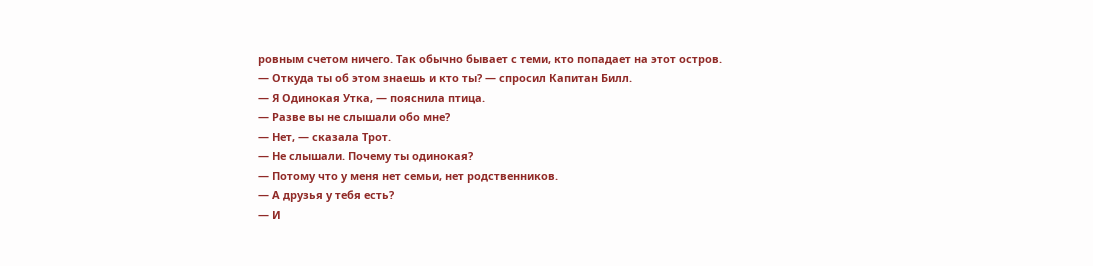ровным счетом ничего. Так обычно бывает с теми, кто попадает на этот остров.
— Откуда ты об этом знаешь и кто ты? — спросил Капитан Билл.
— Я Одинокая Утка, — пояснила птица.
— Разве вы не слышали обо мне?
— Нет, — сказала Трот.
— Не слышали. Почему ты одинокая?
— Потому что у меня нет семьи, нет родственников.
— А друзья у тебя есть?
— И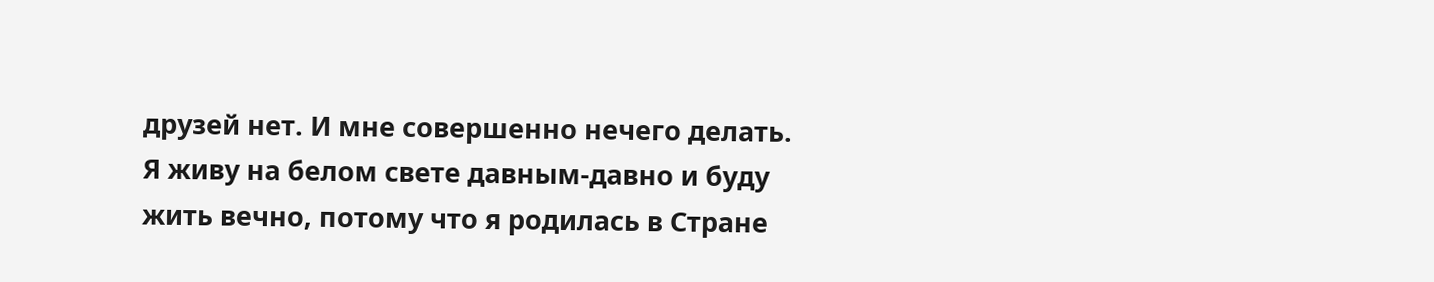друзей нет. И мне совершенно нечего делать. Я живу на белом свете давным-давно и буду жить вечно, потому что я родилась в Стране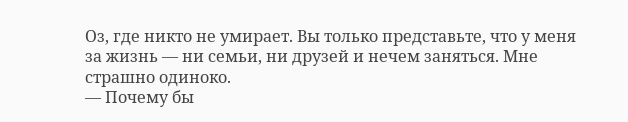Оз, где никто не умирает. Вы только представьте, что у меня за жизнь — ни семьи, ни друзей и нечем заняться. Мне страшно одиноко.
— Почему бы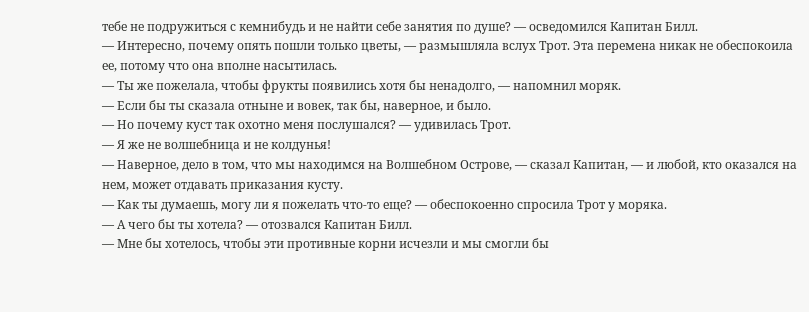тебе не подружиться с кемнибудь и не найти себе занятия по душе? — осведомился Капитан Билл.
— Интересно, почему опять пошли только цветы, — размышляла вслух Трот. Эта перемена никак не обеспокоила ее, потому что она вполне насытилась.
— Ты же пожелала, чтобы фрукты появились хотя бы ненадолго, — напомнил моряк.
— Если бы ты сказала отныне и вовек, так бы, наверное, и было.
— Но почему куст так охотно меня послушался? — удивилась Трот.
— Я же не волшебница и не колдунья!
— Наверное, дело в том, что мы находимся на Волшебном Острове, — сказал Капитан, — и любой, кто оказался на нем, может отдавать приказания кусту.
— Как ты думаешь, могу ли я пожелать что-то еще? — обеспокоенно спросила Трот у моряка.
— А чего бы ты хотела? — отозвался Капитан Билл.
— Мне бы хотелось, чтобы эти противные корни исчезли и мы смогли бы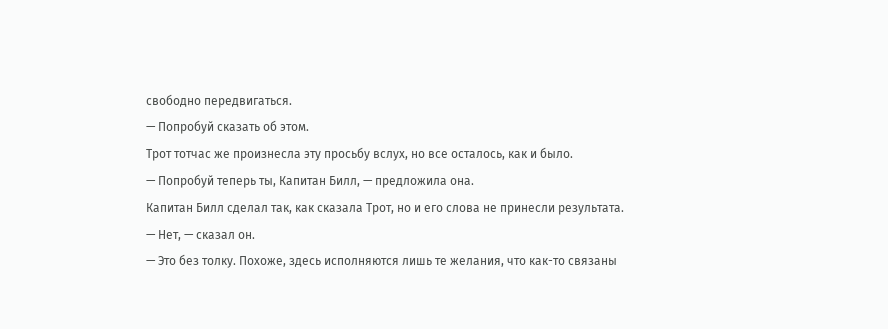свободно передвигаться.
— Попробуй сказать об этом.
Трот тотчас же произнесла эту просьбу вслух, но все осталось, как и было.
— Попробуй теперь ты, Капитан Билл, — предложила она.
Капитан Билл сделал так, как сказала Трот, но и его слова не принесли результата.
— Нет, — сказал он.
— Это без толку. Похоже, здесь исполняются лишь те желания, что как-то связаны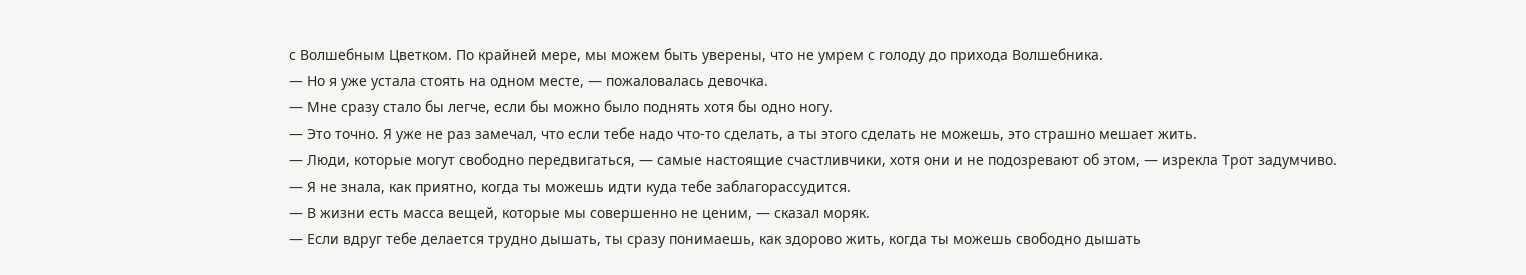с Волшебным Цветком. По крайней мере, мы можем быть уверены, что не умрем с голоду до прихода Волшебника.
— Но я уже устала стоять на одном месте, — пожаловалась девочка.
— Мне сразу стало бы легче, если бы можно было поднять хотя бы одно ногу.
— Это точно. Я уже не раз замечал, что если тебе надо что-то сделать, а ты этого сделать не можешь, это страшно мешает жить.
— Люди, которые могут свободно передвигаться, — самые настоящие счастливчики, хотя они и не подозревают об этом, — изрекла Трот задумчиво.
— Я не знала, как приятно, когда ты можешь идти куда тебе заблагорассудится.
— В жизни есть масса вещей, которые мы совершенно не ценим, — сказал моряк.
— Если вдруг тебе делается трудно дышать, ты сразу понимаешь, как здорово жить, когда ты можешь свободно дышать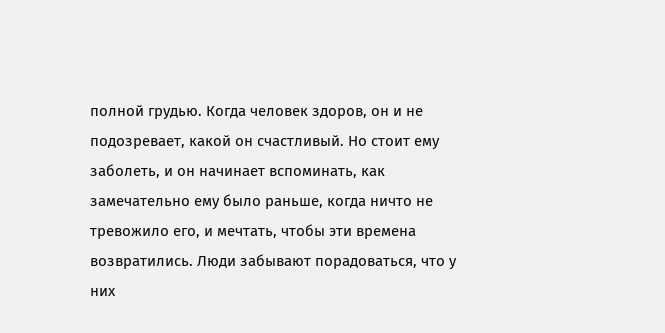полной грудью. Когда человек здоров, он и не подозревает, какой он счастливый. Но стоит ему заболеть, и он начинает вспоминать, как замечательно ему было раньше, когда ничто не тревожило его, и мечтать, чтобы эти времена возвратились. Люди забывают порадоваться, что у них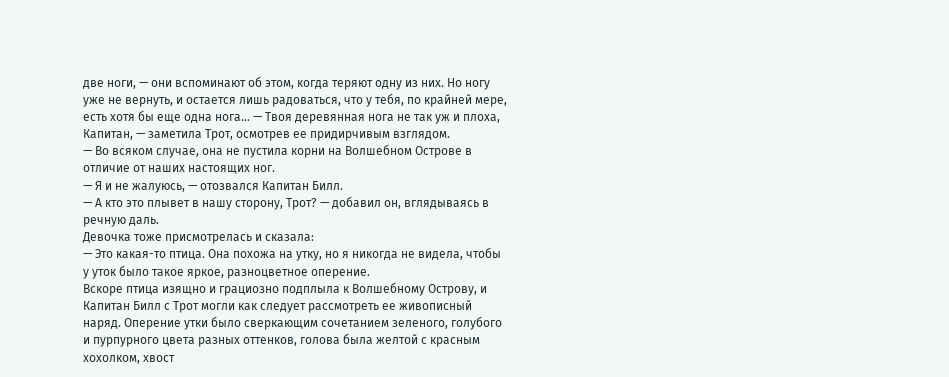две ноги, — они вспоминают об этом, когда теряют одну из них. Но ногу уже не вернуть, и остается лишь радоваться, что у тебя, по крайней мере, есть хотя бы еще одна нога… — Твоя деревянная нога не так уж и плоха, Капитан, — заметила Трот, осмотрев ее придирчивым взглядом.
— Во всяком случае, она не пустила корни на Волшебном Острове в отличие от наших настоящих ног.
— Я и не жалуюсь, — отозвался Капитан Билл.
— А кто это плывет в нашу сторону, Трот? — добавил он, вглядываясь в речную даль.
Девочка тоже присмотрелась и сказала:
— Это какая-то птица. Она похожа на утку, но я никогда не видела, чтобы у уток было такое яркое, разноцветное оперение.
Вскоре птица изящно и грациозно подплыла к Волшебному Острову, и Капитан Билл с Трот могли как следует рассмотреть ее живописный наряд. Оперение утки было сверкающим сочетанием зеленого, голубого и пурпурного цвета разных оттенков, голова была желтой с красным хохолком, хвост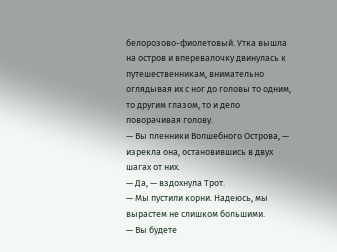белорозово-фиолетовый. Утка вышла на остров и вперевалочку двинулась к путешественникам, внимательно оглядывая их с ног до головы то одним, то другим глазом, то и дело поворачивая голову.
— Вы пленники Волшебного Острова, — изрекла она, остановившись в двух шагах от них.
— Да, — вздохнула Трот.
— Мы пустили корни. Надеюсь, мы вырастем не слишком большими.
— Вы будете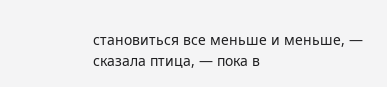становиться все меньше и меньше, — сказала птица, — пока в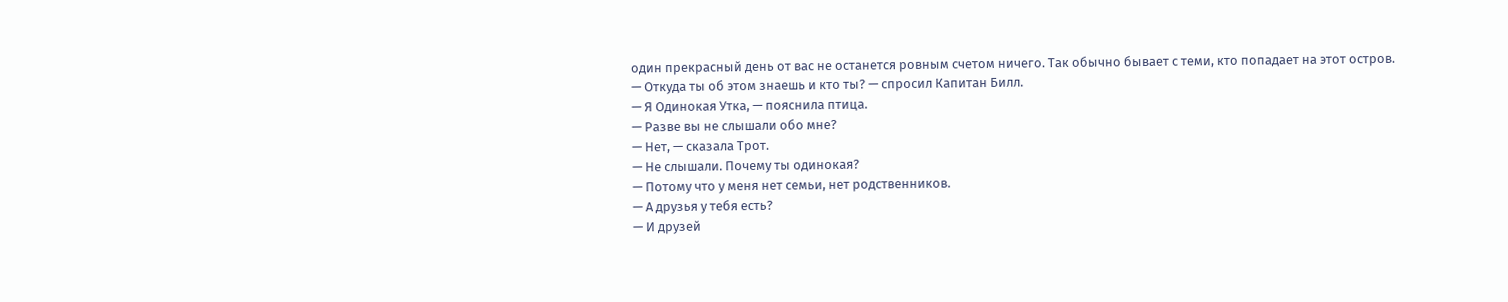один прекрасный день от вас не останется ровным счетом ничего. Так обычно бывает с теми, кто попадает на этот остров.
— Откуда ты об этом знаешь и кто ты? — спросил Капитан Билл.
— Я Одинокая Утка, — пояснила птица.
— Разве вы не слышали обо мне?
— Нет, — сказала Трот.
— Не слышали. Почему ты одинокая?
— Потому что у меня нет семьи, нет родственников.
— А друзья у тебя есть?
— И друзей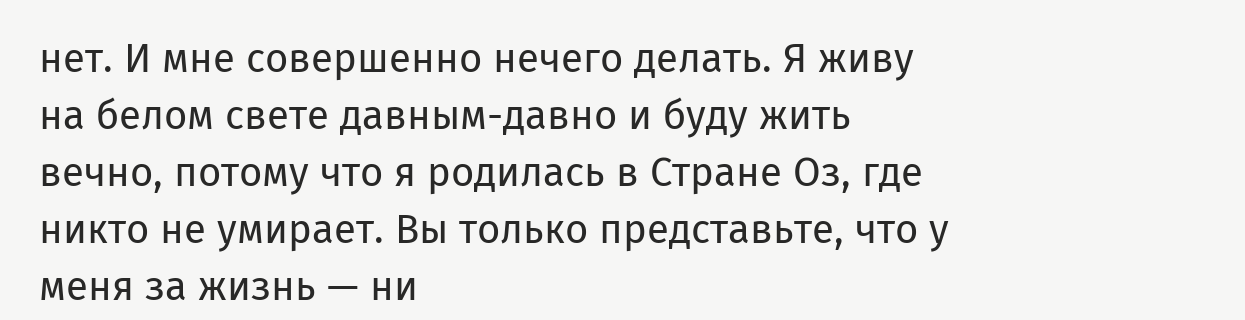нет. И мне совершенно нечего делать. Я живу на белом свете давным-давно и буду жить вечно, потому что я родилась в Стране Оз, где никто не умирает. Вы только представьте, что у меня за жизнь — ни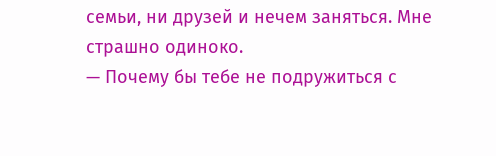семьи, ни друзей и нечем заняться. Мне страшно одиноко.
— Почему бы тебе не подружиться с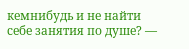кемнибудь и не найти себе занятия по душе? —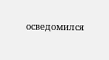осведомился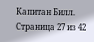Капитан Билл.
Страница 27 из 42